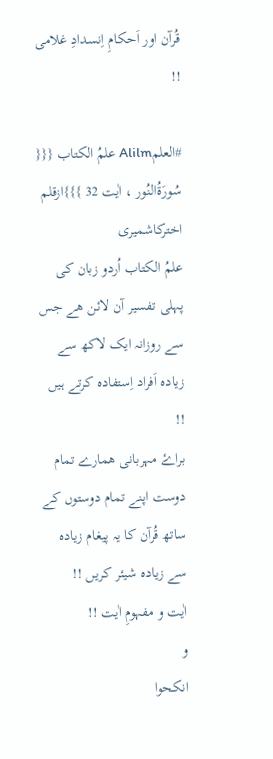قُرآن اور اَحکامِ اِنسدادِ غلامی !!

#العلمAlilm علمُ الکتاب {{{ سُورَةُالنُور ، اٰیت 32 }}}ازقلم اخترکاشمیری
علمُ الکتاب اُردو زبان کی پہلی تفسیر آن لائن ھے جس سے روزانہ ایک لاکھ سے زیادہ اَفراد اِستفادہ کرتے ہیں !!
براۓ مہربانی ھمارے تمام دوست اپنے تمام دوستوں کے ساتھ قُرآن کا یہ پیغام زیادہ سے زیادہ شیئر کریں !!
اٰیت و مفہومِ اٰیت !!
و
انکحوا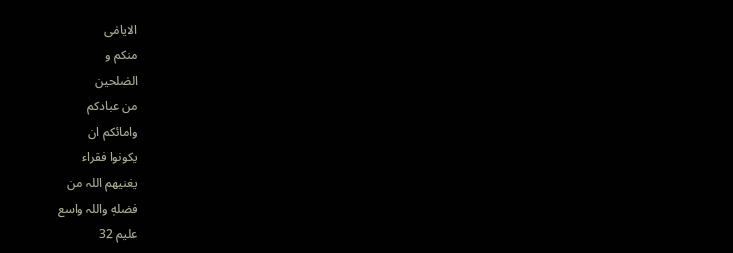الایامٰی
منکم و
الصٰلحین
من عبادکم
وامائکم ان
یکونوا فقراء
یغنیھم اللہ من
فضلهٖ واللہ واسع
علیم 32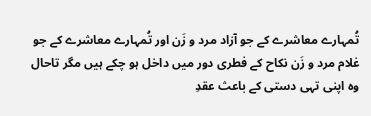تُمہارے معاشرے کے جو آزاد مرد و زَن اور تُمہارے معاشرے کے جو غلام مرد و زَن نکاح کے فطری دور میں داخل ہو چکے ہیں مگر تاحال وہ اپنی تہی دستی کے باعث عقدِ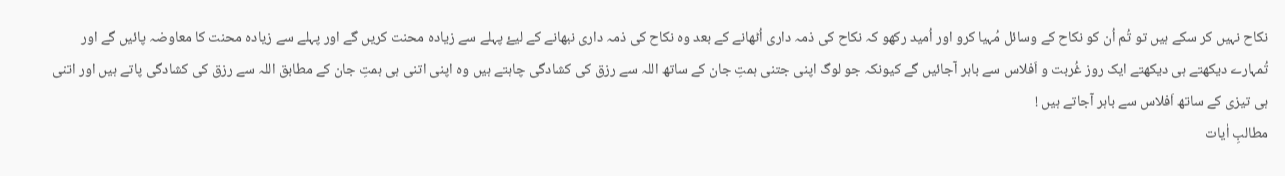نکاح نہیں کر سکے ہیں تو تُم اُن کو نکاح کے وسائل مُہیا کرو اور اُمید رکھو کہ نکاح کی ذمہ داری اُٹھانے کے بعد وہ نکاح کی ذمہ داری نبھانے کے لیۓ پہلے سے زیادہ محنت کریں گے اور پہلے سے زیادہ محنت کا معاوضہ پائیں گے اور تُمہارے دیکھتے ہی دیکھتے ایک روز غُربت و اَفلاس سے باہر آجائیں گے کیونکہ جو لوگ اپنی جتنی ہمتِ جان کے ساتھ اللہ سے رزق کی کشادگی چاہتے ہیں وہ اپنی اتنی ہی ہمتِ جان کے مطابق اللہ سے رزق کی کشادگی پاتے ہیں اور اتنی ہی تیزی کے ساتھ اَفلاس سے باہر آجاتے ہیں !
مطالبِ اٰیات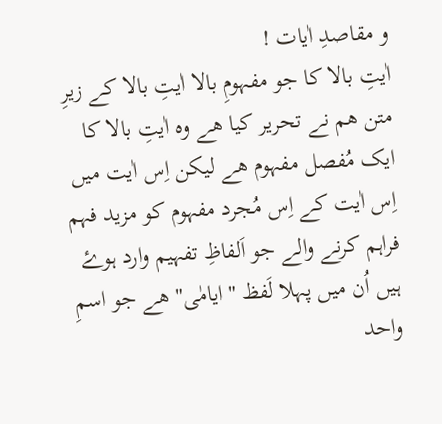و مقاصدِ اٰیات !
اٰیتِ بالا کا جو مفہومِ بالا اٰیتِ بالا کے زیرِ متن ھم نے تحریر کیا ھے وہ اٰیتِ بالا کا ایک مُفصل مفہوم ھے لیکن اِس اٰیت میں اِس اٰیت کے اِس مُجرد مفہوم کو مزید فہم فراہم کرنے والے جو اَلفاظِ تفہیم وارد ہوۓ ہیں اُن میں پہلا لَفظ "ایامٰی" ھے جو اسمِ واحد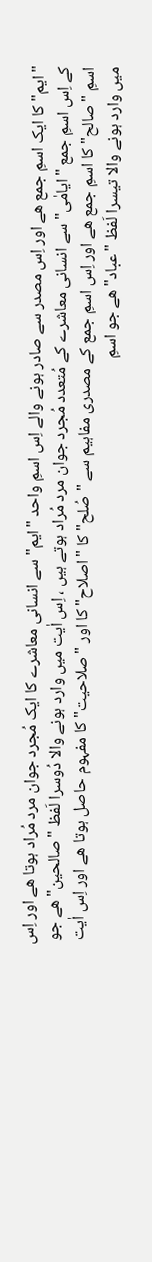"ایم" کا ایک اسمِ جمع ھے اور اِس مصدر سے صادر ہونے والے اِس اسمِ واحد "ایم" سے انسانی معاشرے کا ایک مُجرد جوان مرد مُراد ہوتا ھے اور اِس کے اِس اسمِ جمع "ایامٰی" سے انسانی معاشرے کے مُتعدد مُجرد جوان مرد مُراد ہوتے ہیں ، اِس اٰیت میں وارد ہونے والا دُوسرا لَفظ "صالحین" ھے جو اسمِ "صالح" کا اسمِ جمع ھے اور اِس اسمِ جمع کے مصدری مفاہیم سے "صُلح" کا "اصلاح" کا اور "صلاحیت" کا مفہوم حاصل ہوتا ھے اور اِس اٰیت میں وارد ہونے والا تیسرا لَفظ "عباد" ھے جو اسمِ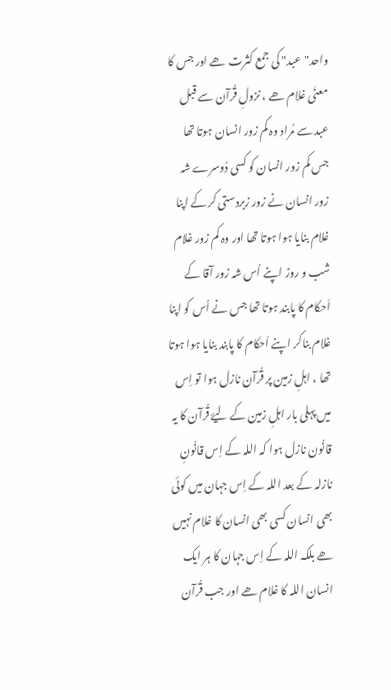واحد"عبد" کی جمع کثرت ھے اور جس کا معنٰی غلام ھے ، نزولِ قُرآن سے قبل عبد سے مُراد وہ کم زور انسان ہوتا تھا جس کم زور انسان کو کسی دُوسرے شہ زور انسان نے زور زبردستی کر کے اپنا غلام بنایا ہوا ہوتا تھا اور وہ کم زور غلام شب و روز اپنے اُس شہ زور آقا کے اَحکام کا پابند ہوتا تھا جس نے اُس کو اپنا غلام بناکر اپنے اَحکام کا پابند بنایا ہوا ہوتا تھا ، اہلِ زمین پر قُرآن نازل ہوا تو اِس میں پہلی بار اہلِ زمین کے لیۓ قُرآن کا یہ قانُون نازل ہوا کہ اللہ کے اِس قانُونِ نازلہ کے بعد اللہ کے اِس جہان میں کوئی بھی انسان کسی بھی انسان کا غلام نہیں ھے بلکہ اللہ کے اِس جہان کا ہر ایک انسان اللہ کا غلام ھے اور جب قُرآن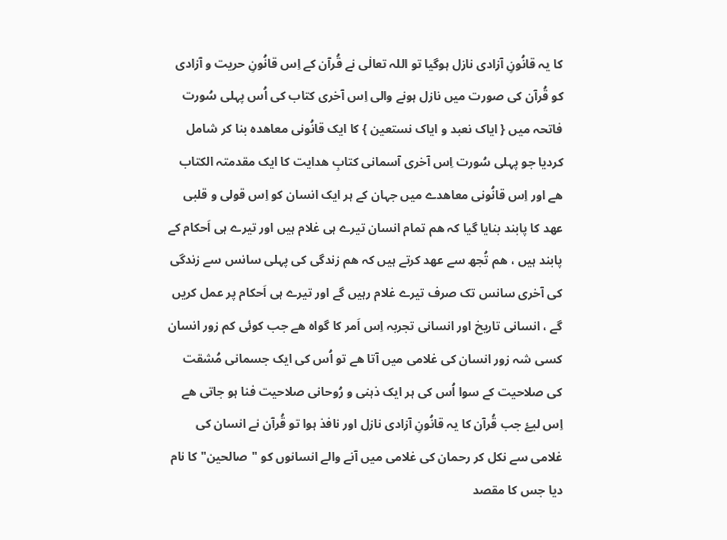کا یہ قانُونِ آزادی نازل ہوگیا تو اللہ تعالٰی نے قُرآن کے اِس قانُونِ حریت و آزادی کو قُرآن کی صورت میں نازل ہونے والی اِس آخری کتاب کی اُس پہلی سُورت فاتحہ میں { ایاک نعبد و ایاک نستعین } کا ایک قانُونی معاھدہ بنا کر شامل کردیا جو پہلی سُورت اِس آخری آسمانی کتابِ ھدایت کا ایک مقدمتہ الکتاب ھے اور اِس قانُونی معاھدے میں جہان کے ہر ایک انسان کو اِس قولی و قلبی عھد کا پابند بنایا گیا کہ ھم تمام انسان تیرے ہی غلام ہیں اور تیرے ہی اَحکام کے پابند ہیں ، ھم تُجھ سے عھد کرتے ہیں کہ ھم زندگی کی پہلی سانس سے زندگی کی آخری سانس تک صرف تیرے غلام رہیں گے اور تیرے ہی اَحکام پر عمل کریں گے ، انسانی تاریخ اور انسانی تجربہ اِس اَمر کا گواہ ھے جب کوئی کم زور انسان کسی شہ زور انسان کی غلامی میں آتا ھے تو اُس کی ایک جسمانی مُشقت کی صلاحیت کے سوا اُس کی ہر ایک ذہنی و رُوحانی صلاحیت فنا ہو جاتی ھے اِس لیۓ جب قُرآن کا یہ قانُونِ آزادی نازل اور نافذ ہوا تو قُرآن نے انسان کی غلامی سے نکل کر رحمان کی غلامی میں آنے والے انسانوں کو "صالحین" کا نام دیا جس کا مقصد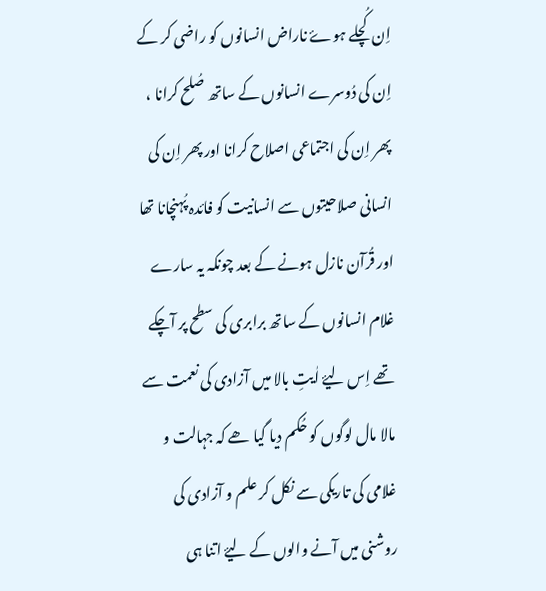اِن کُچلے ہوۓ ناراض انسانوں کو راضی کر کے اِن کی دُوسرے انسانوں کے ساتھ صُلح کرانا ، پھر اِن کی اجتماعی اصلاح کرانا اور پھر اِن کی انسانی صلاحیتوں سے انسانیت کو فائدہ پُہنچانا تھا اور قُرآن نازل ہونے کے بعد چونکہ یہ سارے غلام انسانوں کے ساتھ برابری کی سطح پر آچکے تھے اِس لیۓ اٰیتِ بالا میں آزادی کی نعمت سے مالا مال لوگوں کو حُکم دیا گیا ھے کہ جہالت و غلامی کی تاریکی سے نکل کر علم و آزادی کی روشنی میں آنے والوں کے لیۓ اتنا ہی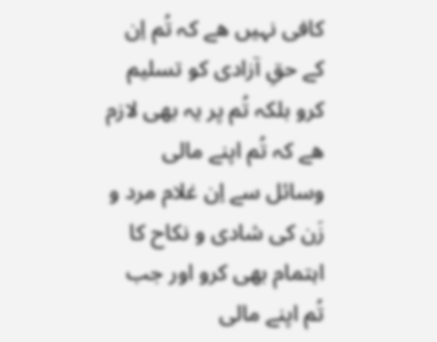کافی نہیں ھے کہ تُم اِن کے حقِ آزادی کو تسلیم کرو بلکہ تُم پر یہ بھی لازم ھے کہ تُم اپنے مالی وسائل سے اِن غلام مرد و زَن کی شادی و نکاح کا اہتمام بھی کرو اور جب تُم اپنے مالی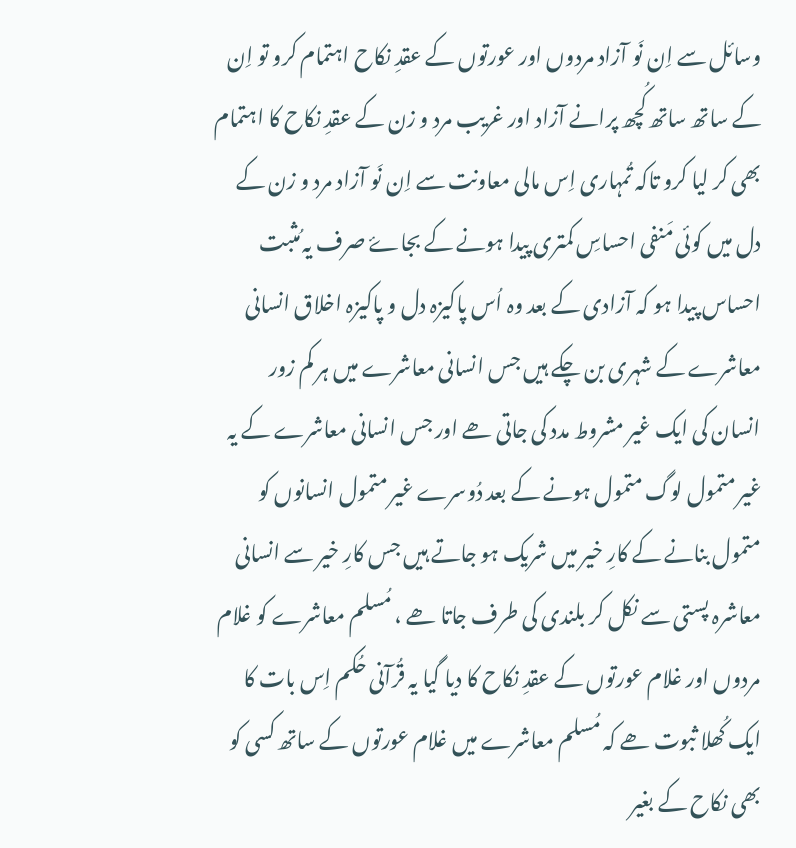وسائل سے اِن نَو آزاد مردوں اور عورتوں کے عقدِ نکاح اہتمام کرو تو اِن کے ساتھ ساتھ کُچھ پرانے آزاد اور غریب مرد و زن کے عقدِ نکاح کا اہتمام بھی کر لیا کرو تاکہ تُمہاری اِس مالی معاونت سے اِن نَو آزاد مرد و زن کے دل میں کوئی مَنفی احساسِ کمتری پیدا ہونے کے بجاۓ صرف یہ مُثبت احساس پیدا ہو کہ آزادی کے بعد وہ اُس پاکیزہ دل و پاکیزہ اخلاق انسانی معاشرے کے شہری بن چکے ہیں جس انسانی معاشرے میں ہر کم زور انسان کی ایک غیر مشروط مدد کی جاتی ھے اور جس انسانی معاشرے کے یہ غیر متمول لوگ متمول ہونے کے بعد دُوسرے غیر متمول انسانوں کو متمول بنانے کے کارِ خیر میں شریک ہو جاتے ہیں جس کارِ خیر سے انسانی معاشرہ پستی سے نکل کر بلندی کی طرف جاتا ھے ، مُسلم معاشرے کو غلام مردوں اور غلام عورتوں کے عقدِ نکاح کا دیا گیا یہ قُرآنی حُکم اِس بات کا ایک کُھلا ثبوت ھے کہ مُسلم معاشرے میں غلام عورتوں کے ساتھ کسی کو بھی نکاح کے بغیر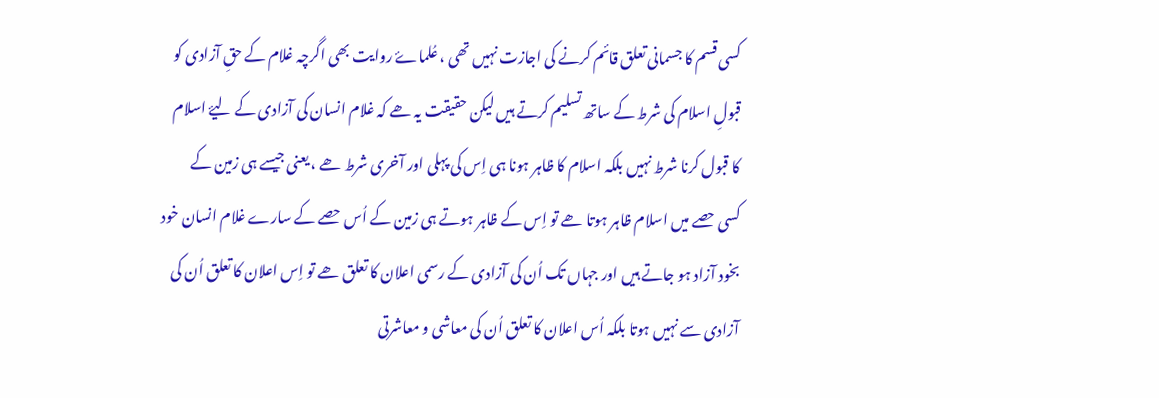کسی قسم کا جسمانی تعلق قائم کرنے کی اجازت نہیں تھی ، عُلماۓ روایت بھی اگرچہ غلام کے حقِ آزادی کو قبولِ اسلام کی شرط کے ساتھ تسلیم کرتے ہیں لیکن حقیقت یہ ھے کہ غلام انسان کی آزادی کے لیۓ اسلام کا قبول کرنا شرط نہیں بلکہ اسلام کا ظاہر ہونا ہی اِس کی پہلی اور آخری شرط ھے ، یعنی جیسے ہی زمین کے کسی حصے میں اسلام ظاہر ہوتا ھے تو اِس کے ظاہر ہوتے ہی زمین کے اُس حصے کے سارے غلام انسان خود بخود آزاد ہو جاتے ہیں اور جہاں تک اُن کی آزادی کے رسمی اعلان کا تعلق ھے تو اِس اعلان کا تعلق اُن کی آزادی سے نہیں ہوتا بلکہ اُس اعلان کا تعلق اُن کی معاشی و معاشرتی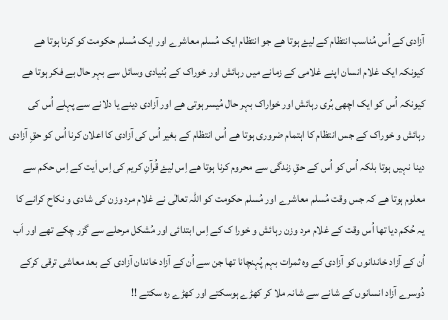آزادی کے اُس مُناسب انتظام کے لیۓ ہوتا ھے جو انتظام ایک مُسلم معاشرے اور ایک مُسلم حکومت کو کرنا ہوتا ھے کیونکہ ایک غلام انسان اپنے غلامی کے زمانے میں رہائش اور خوراک کے بُنیادی وسائل سے بہر حال بے فکر ہوتا ھے کیونکہ اُس کو ایک اچھی بُری رہائش اور خواراک بہر حال مُیسر ہوتی ھے اور آزادی دینے یا دلانے سے پہلے اُس کی رہائش و خوراک کے جس انتظام کا اہتمام ضروری ہوتا ھے اُس انتظام کے بغیر اُس کی آزادی کا اعلان کرنا اُس کو حقِ آزادی دینا نہیں ہوتا بلکہ اُس کو اُس کے حقِ زندگی سے محروم کرنا ہوتا ھے اِس لیۓ قُرآنِ کریم کی اِس اٰیت کے اِس حکم سے معلوم ہوتا ھے کہ جس وقت مُسلم معاشرے اور مُسلم حکومت کو اللہ تعالٰی نے غلام مرد وزن کی شادی و نکاح کرانے کا یہ حُکم دیا تھا اُس وقت کے غلام مرد وزن رہائش و خورا ک کے اِس ابتدائی اور مُشکل مرحلے سے گزر چکے تھے اور اَب اُن کے آزاد خاندانوں کو آزادی کے وہ ثمرات بہم پُہنچانا تھا جن سے اُن کے آزاد خاندان آزادی کے بعد معاشی ترقی کرکے دُوسرے آزاد انسانوں کے شانے سے شانہ ملا کر کھڑے ہوسکتے اور کھڑے رہ سکتے !!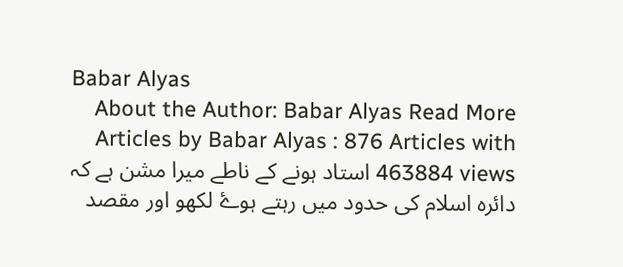Babar Alyas
About the Author: Babar Alyas Read More Articles by Babar Alyas : 876 Articles with 463884 views استاد ہونے کے ناطے میرا مشن ہے کہ دائرہ اسلام کی حدود میں رہتے ہوۓ لکھو اور مقصد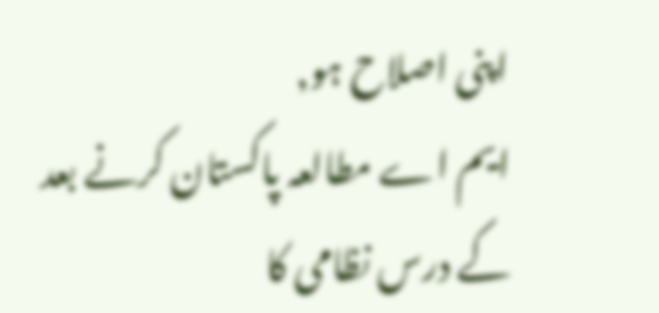اپنی اصلاح ہو,
ایم اے مطالعہ پاکستان کرنے بعد کے درس نظامی کا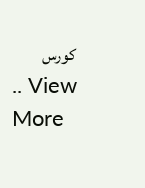کورس
.. View More